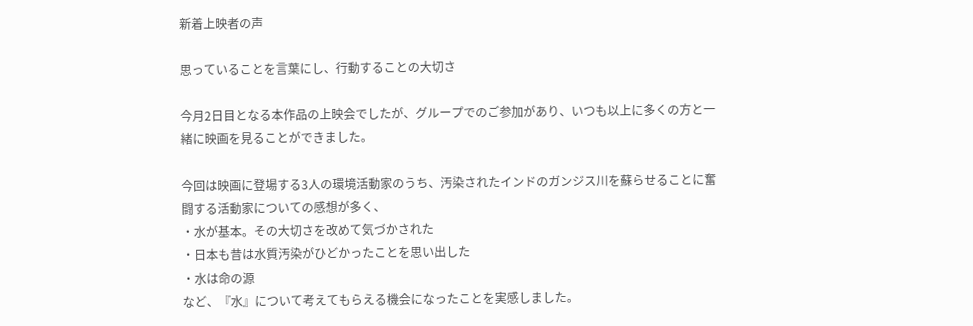新着上映者の声

思っていることを言葉にし、行動することの大切さ

今月2日目となる本作品の上映会でしたが、グループでのご参加があり、いつも以上に多くの方と一緒に映画を見ることができました。

今回は映画に登場する3人の環境活動家のうち、汚染されたインドのガンジス川を蘇らせることに奮闘する活動家についての感想が多く、
・水が基本。その大切さを改めて気づかされた
・日本も昔は水質汚染がひどかったことを思い出した
・水は命の源
など、『水』について考えてもらえる機会になったことを実感しました。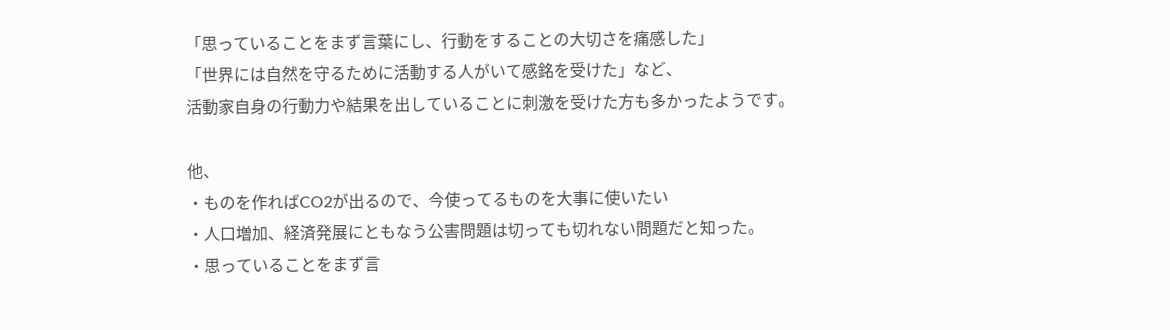「思っていることをまず言葉にし、行動をすることの大切さを痛感した」
「世界には自然を守るために活動する人がいて感銘を受けた」など、
活動家自身の行動力や結果を出していることに刺激を受けた方も多かったようです。

他、
・ものを作ればCO2が出るので、今使ってるものを大事に使いたい
・人口増加、経済発展にともなう公害問題は切っても切れない問題だと知った。
・思っていることをまず言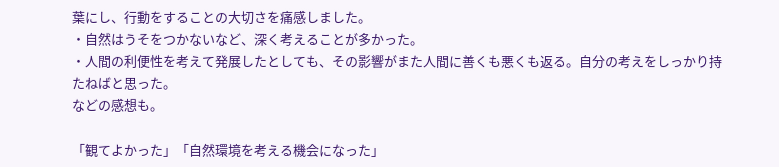葉にし、行動をすることの大切さを痛感しました。
・自然はうそをつかないなど、深く考えることが多かった。
・人間の利便性を考えて発展したとしても、その影響がまた人間に善くも悪くも返る。自分の考えをしっかり持たねばと思った。
などの感想も。

「観てよかった」「自然環境を考える機会になった」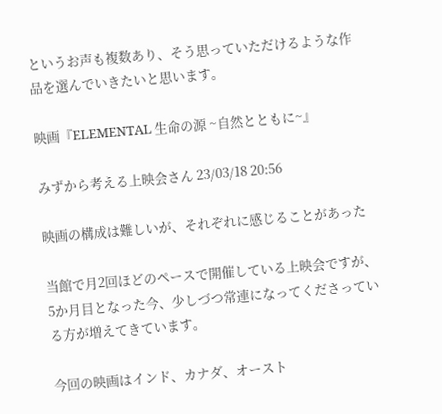というお声も複数あり、そう思っていただけるような作品を選んでいきたいと思います。

映画『ELEMENTAL 生命の源 ~自然とともに~』

みずから考える上映会さん 23/03/18 20:56

映画の構成は難しいが、それぞれに感じることがあった

当館で月2回ほどのペースで開催している上映会ですが、5か月目となった今、少しづつ常連になってくださっている方が増えてきています。

今回の映画はインド、カナダ、オースト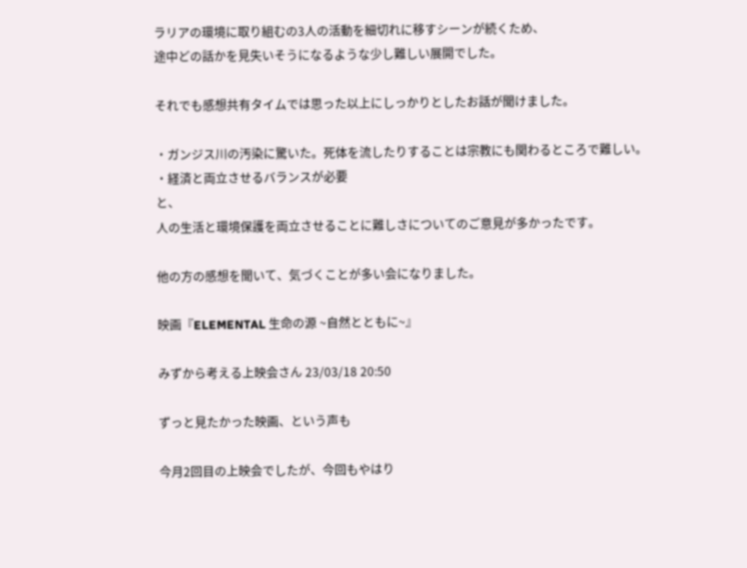ラリアの環境に取り組むの3人の活動を細切れに移すシーンが続くため、
途中どの話かを見失いそうになるような少し難しい展開でした。

それでも感想共有タイムでは思った以上にしっかりとしたお話が聞けました。

・ガンジス川の汚染に驚いた。死体を流したりすることは宗教にも関わるところで難しい。
・経済と両立させるバランスが必要
と、
人の生活と環境保護を両立させることに難しさについてのご意見が多かったです。

他の方の感想を聞いて、気づくことが多い会になりました。

映画『ELEMENTAL 生命の源 ~自然とともに~』

みずから考える上映会さん 23/03/18 20:50

ずっと見たかった映画、という声も

今月2回目の上映会でしたが、今回もやはり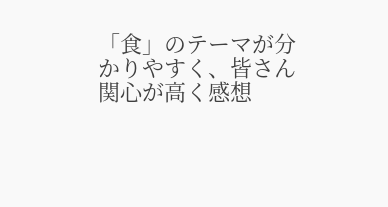「食」のテーマが分かりやすく、皆さん関心が高く感想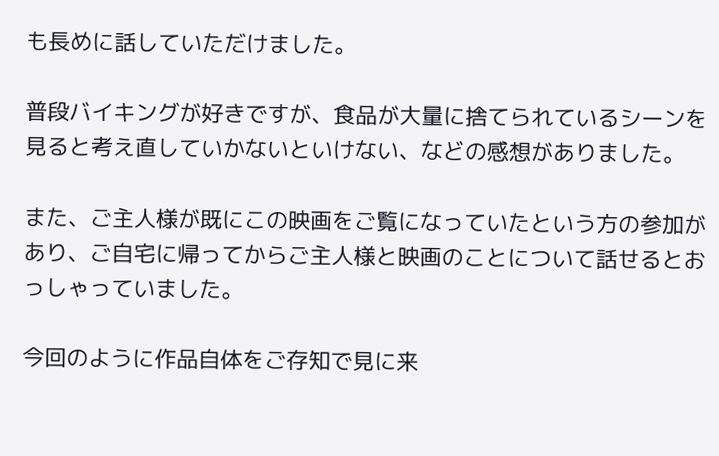も長めに話していただけました。

普段バイキングが好きですが、食品が大量に捨てられているシーンを見ると考え直していかないといけない、などの感想がありました。

また、ご主人様が既にこの映画をご覧になっていたという方の参加があり、ご自宅に帰ってからご主人様と映画のことについて話せるとおっしゃっていました。

今回のように作品自体をご存知で見に来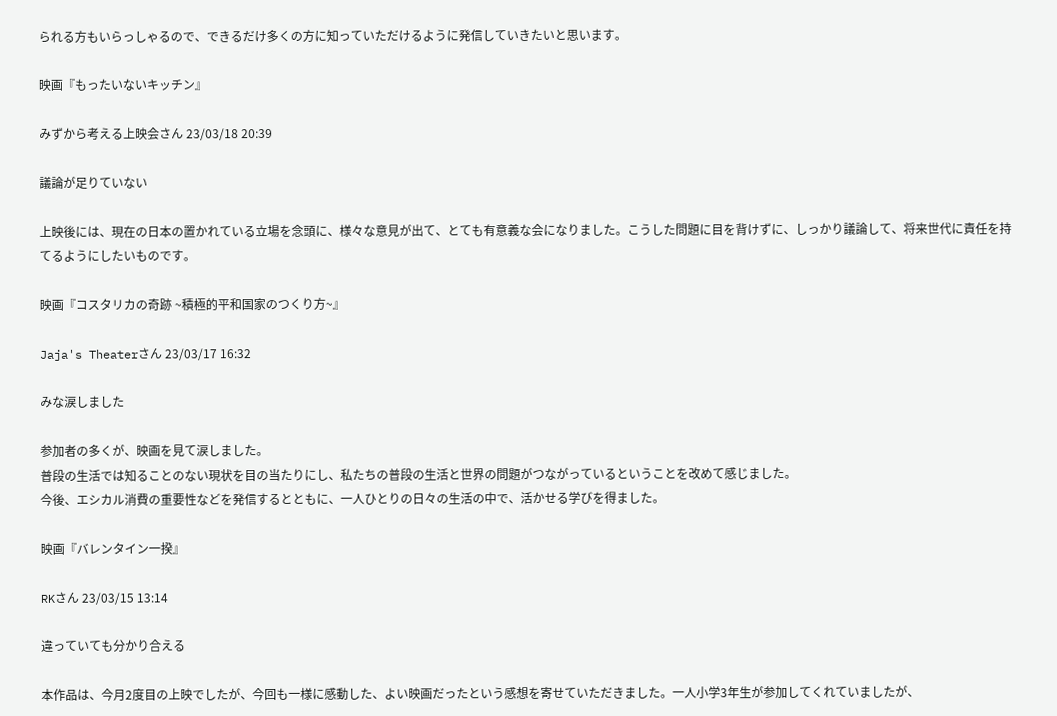られる方もいらっしゃるので、できるだけ多くの方に知っていただけるように発信していきたいと思います。

映画『もったいないキッチン』

みずから考える上映会さん 23/03/18 20:39

議論が足りていない

上映後には、現在の日本の置かれている立場を念頭に、様々な意見が出て、とても有意義な会になりました。こうした問題に目を背けずに、しっかり議論して、将来世代に責任を持てるようにしたいものです。

映画『コスタリカの奇跡 ~積極的平和国家のつくり方~』

Jaja's Theaterさん 23/03/17 16:32

みな涙しました

参加者の多くが、映画を見て涙しました。
普段の生活では知ることのない現状を目の当たりにし、私たちの普段の生活と世界の問題がつながっているということを改めて感じました。
今後、エシカル消費の重要性などを発信するとともに、一人ひとりの日々の生活の中で、活かせる学びを得ました。

映画『バレンタイン一揆』

RKさん 23/03/15 13:14

違っていても分かり合える

本作品は、今月2度目の上映でしたが、今回も一様に感動した、よい映画だったという感想を寄せていただきました。一人小学3年生が参加してくれていましたが、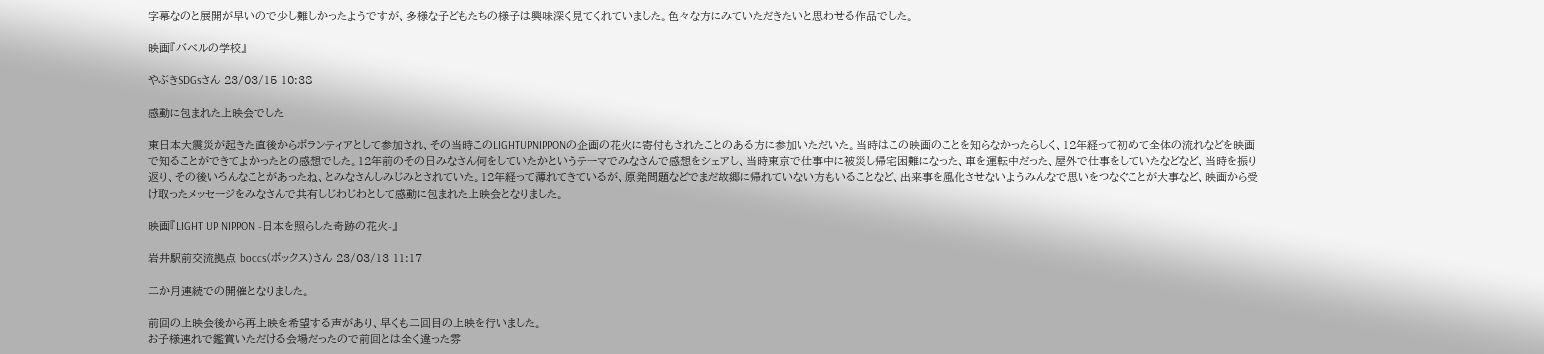字幕なのと展開が早いので少し難しかったようですが、多様な子どもたちの様子は興味深く見てくれていました。色々な方にみていただきたいと思わせる作品でした。

映画『バベルの学校』

やぶきSDGsさん 23/03/15 10:38

感動に包まれた上映会でした

東日本大震災が起きた直後からボランティアとして参加され、その当時このLIGHTUPNIPPONの企画の花火に寄付もされたことのある方に参加いただいた。当時はこの映画のことを知らなかったらしく、12年経って初めて全体の流れなどを映画で知ることができてよかったとの感想でした。12年前のその日みなさん何をしていたかというテーマでみなさんで感想をシェアし、当時東京で仕事中に被災し帰宅困難になった、車を運転中だった、屋外で仕事をしていたなどなど、当時を振り返り、その後いろんなことがあったね、とみなさんしみじみとされていた。12年経って薄れてきているが、原発問題などでまだ故郷に帰れていない方もいることなど、出来事を風化させないようみんなで思いをつなぐことが大事など、映画から受け取ったメッセージをみなさんで共有しじわじわとして感動に包まれた上映会となりました。

映画『LIGHT UP NIPPON -日本を照らした奇跡の花火-』

岩井駅前交流拠点 boccs(ボックス)さん 23/03/13 11:17

二か月連続での開催となりました。

前回の上映会後から再上映を希望する声があり、早くも二回目の上映を行いました。
お子様連れで鑑賞いただける会場だったので前回とは全く違った雰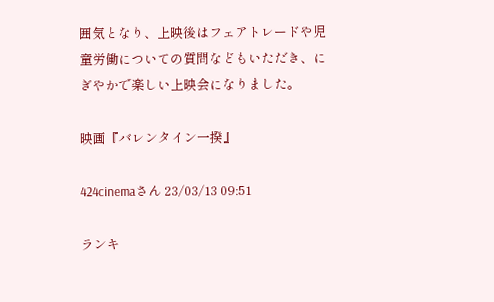囲気となり、上映後はフェアトレードや児童労働についての質問などもいただき、にぎやかで楽しい上映会になりました。

映画『バレンタイン一揆』

424cinemaさん 23/03/13 09:51

ランキ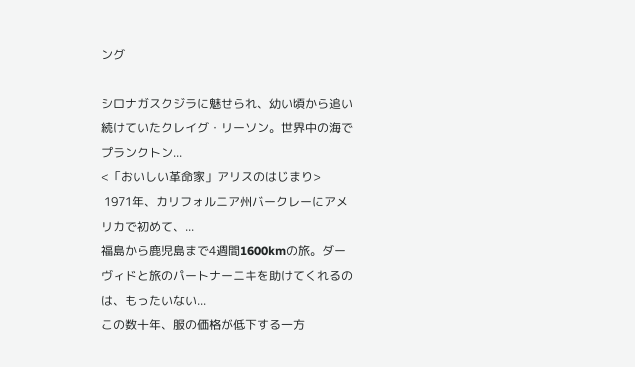ング

シロナガスクジラに魅せられ、幼い頃から追い続けていたクレイグ・リーソン。世界中の海でプランクトン...
<「おいしい革命家」アリスのはじまり>
 1971年、カリフォルニア州バークレーにアメリカで初めて、...
福島から鹿児島まで4週間1600kmの旅。ダーヴィドと旅のパートナーニキを助けてくれるのは、もったいない...
この数十年、服の価格が低下する一方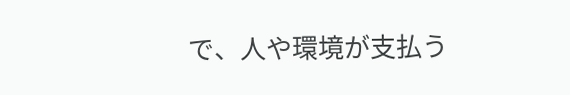で、人や環境が支払う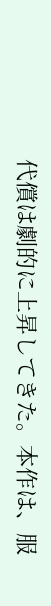代償は劇的に上昇してきた。本作は、服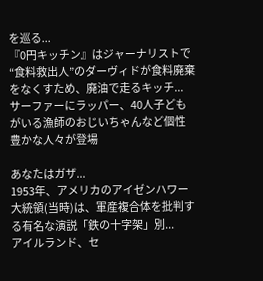を巡る...
『0円キッチン』はジャーナリストで“食料救出人”のダーヴィドが食料廃棄をなくすため、廃油で走るキッチ...
サーファーにラッパー、40人子どもがいる漁師のおじいちゃんなど個性豊かな人々が登場

あなたはガザ...
1953年、アメリカのアイゼンハワー大統領(当時)は、軍産複合体を批判する有名な演説「鉄の十字架」別...
アイルランド、セ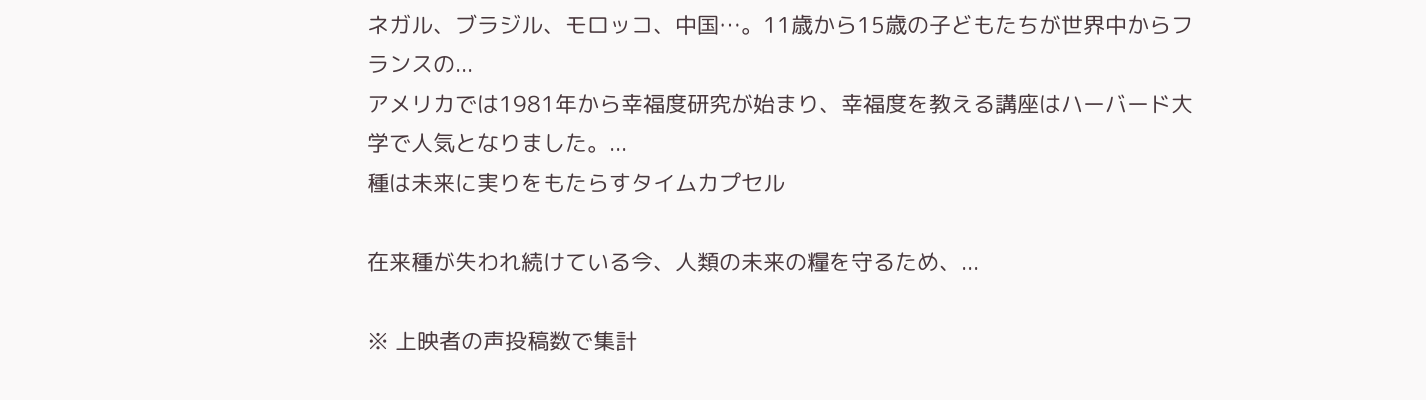ネガル、ブラジル、モロッコ、中国…。11歳から15歳の子どもたちが世界中からフランスの...
アメリカでは1981年から幸福度研究が始まり、幸福度を教える講座はハーバード大学で人気となりました。...
種は未来に実りをもたらすタイムカプセル

在来種が失われ続けている今、人類の未来の糧を守るため、...

※ 上映者の声投稿数で集計